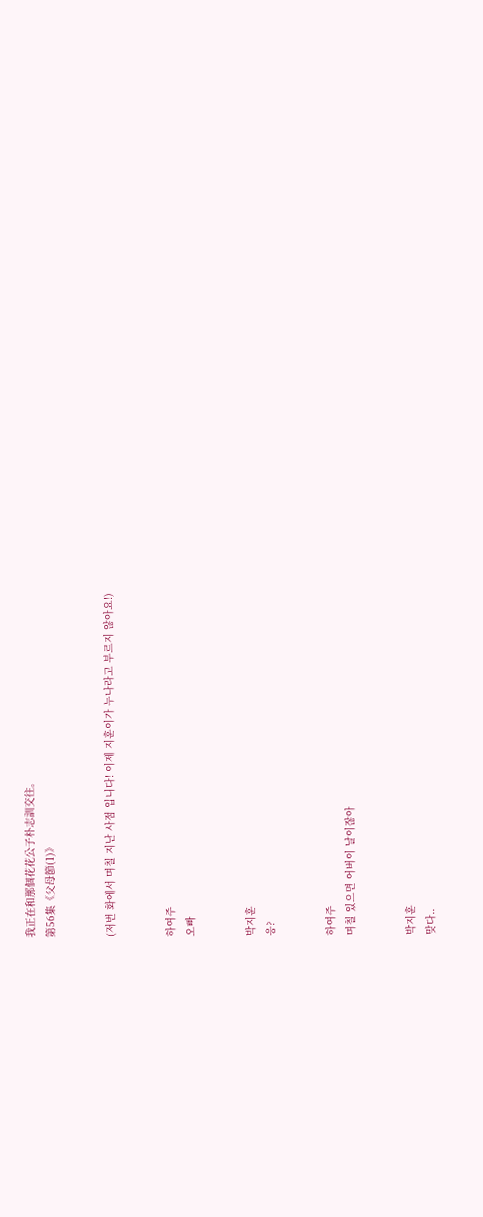我正在和那個花花公子朴志訓交往。
第56集《父母節(1)》


(저번 화에서 며칠 지난 사점 입니다! 이제 지훈이가 누나라고 부르지 않아요!)


하여주
오빠


박지훈
응?


하여주
며칠 있으면 어버이 날이잖아


박지훈
맞다..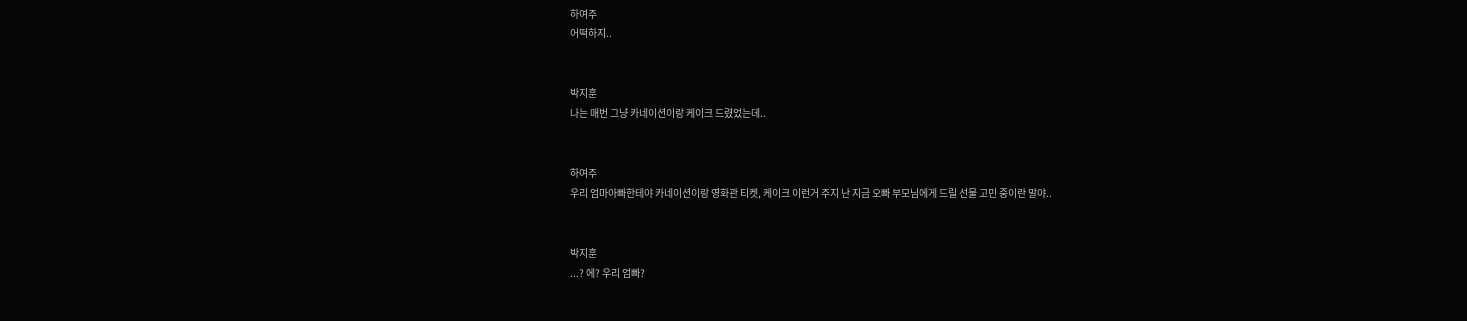하여주
어떡하지..


박지훈
나는 매번 그냥 카네이션이랑 케이크 드렸었는데..


하여주
우리 엄마아빠한테야 카네이션이랑 영화관 티켓, 케이크 이런거 주지 난 지금 오빠 부모님에게 드릴 선물 고민 중이란 말야..


박지훈
...? 에? 우리 엄빠?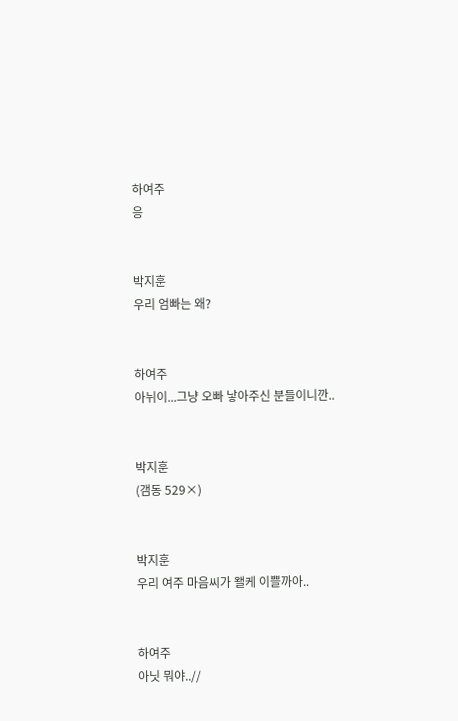하여주
응


박지훈
우리 엄빠는 왜?


하여주
아뉘이...그냥 오빠 낳아주신 분들이니깐..


박지훈
(갬동 529×)


박지훈
우리 여주 마음씨가 왤케 이쁠까아..


하여주
아닛 뭐야..//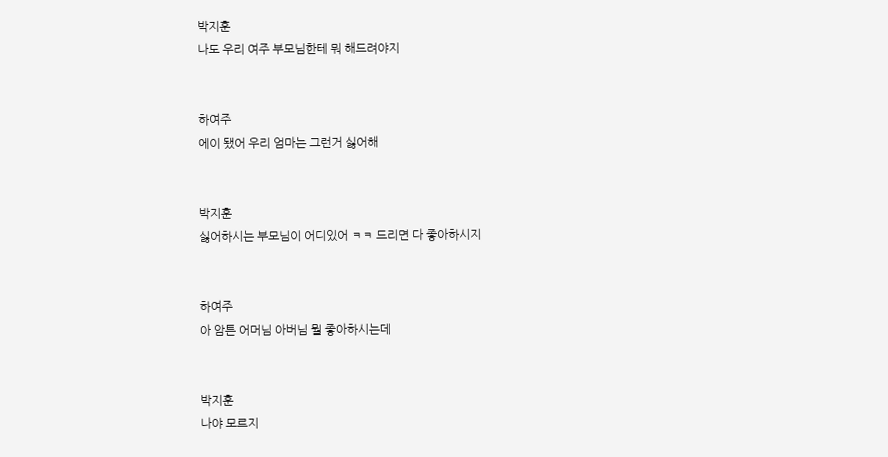박지훈
나도 우리 여주 부모님한테 뭐 해드려야지


하여주
에이 됐어 우리 엄마는 그런거 싫어해


박지훈
싫어하시는 부모님이 어디있어 ㅋㅋ 드리면 다 좋아하시지


하여주
아 암튼 어머님 아버님 뭘 좋아하시는데


박지훈
나야 모르지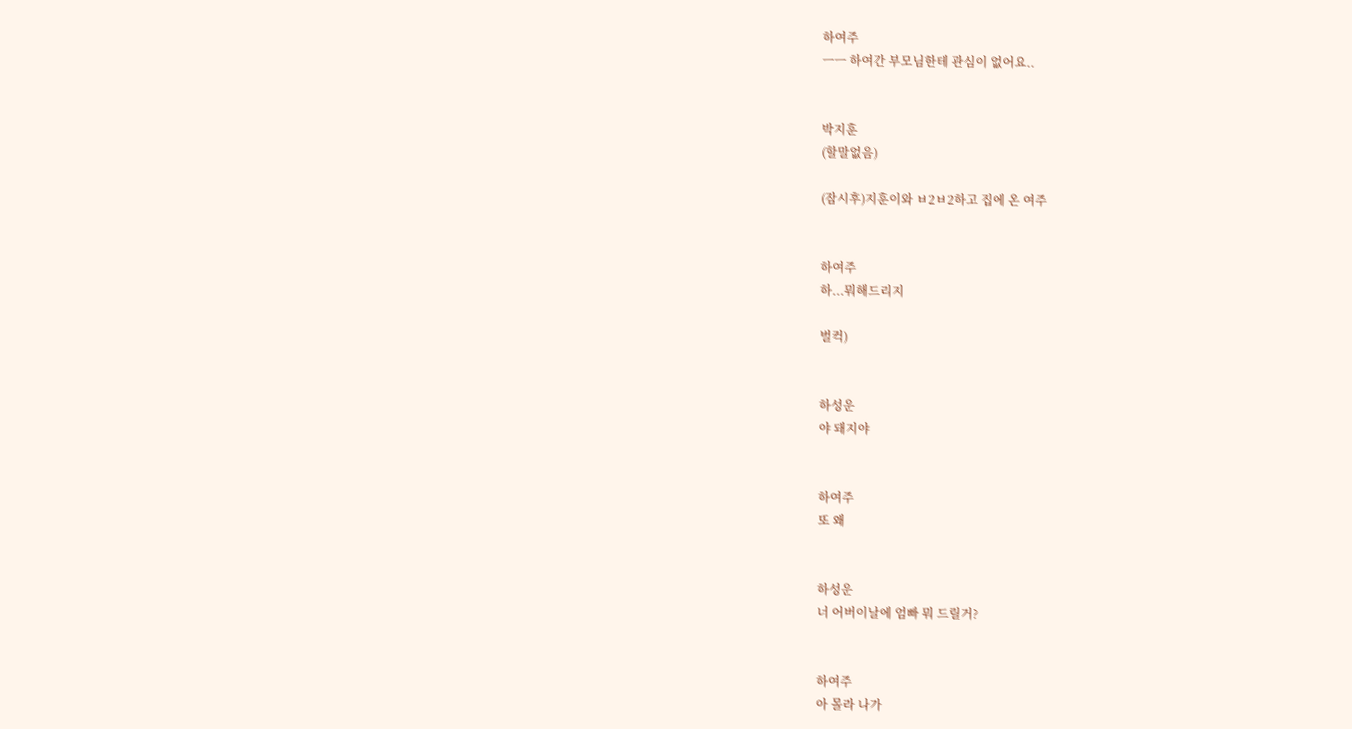하여주
ㅡㅡ 하여간 부모님한테 관심이 없어요..


박지훈
(할말없음)

(잠시후)지훈이와 ㅂ2ㅂ2하고 집에 온 여주


하여주
하...뭐해드리지

벌컥)


하성운
야 돼지야


하여주
또 왜


하성운
너 어버이날에 엄빠 뭐 드릴거?


하여주
아 몰라 나가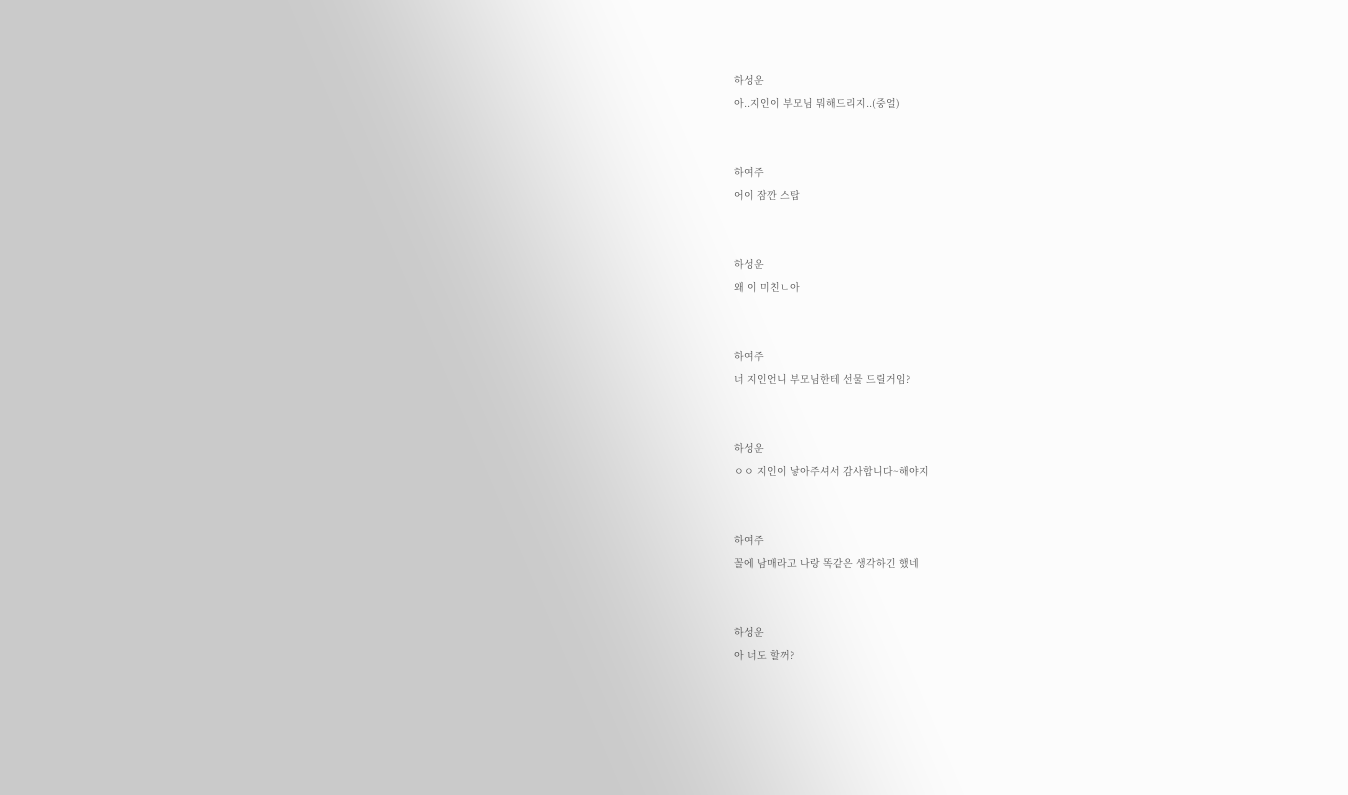하성운
아..지인이 부모님 뭐해드리지..(중얼)


하여주
어이 잠깐 스탑


하성운
왜 이 미친ㄴ아


하여주
너 지인언니 부모님한테 선물 드릴거임?


하성운
ㅇㅇ 지인이 낳아주셔서 감사합니다~해야지


하여주
꼴에 남매라고 나랑 똑같은 생각하긴 했네


하성운
아 너도 할꺼?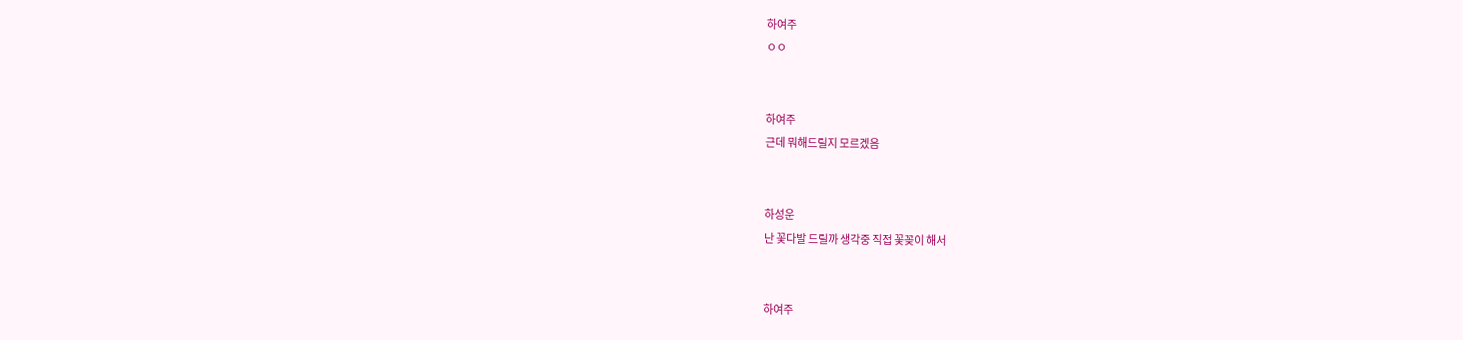하여주
ㅇㅇ


하여주
근데 뭐해드릴지 모르겠음


하성운
난 꽃다발 드릴까 생각중 직접 꽃꽂이 해서


하여주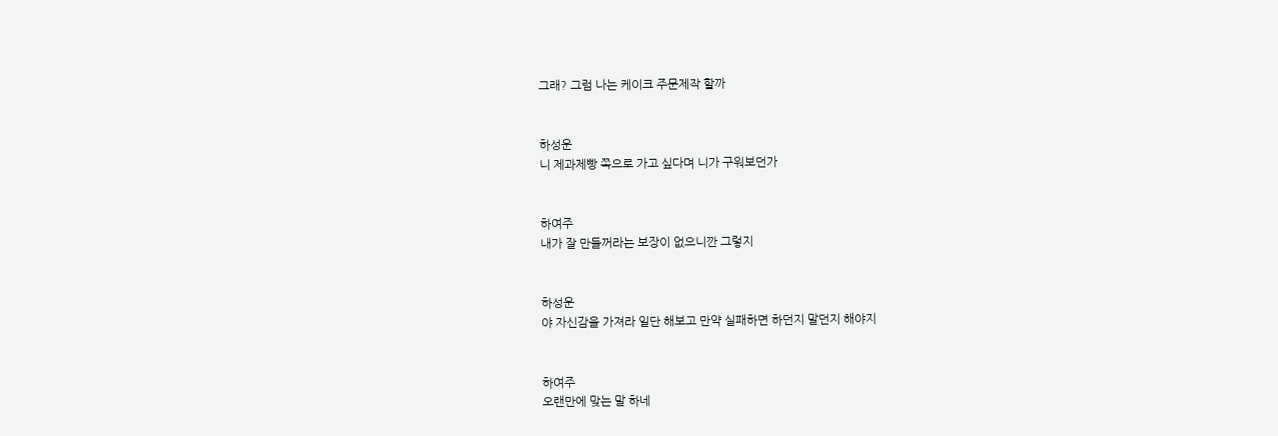그래? 그럼 나는 케이크 주문제작 할까


하성운
니 제과제빵 쪽으로 가고 싶다며 니가 구워보던가


하여주
내가 잘 만들꺼라는 보장이 없으니깐 그렇지


하성운
야 자신감을 가져라 일단 해보고 만약 실패하면 하던지 말던지 해야지


하여주
오랜만에 맞는 말 하네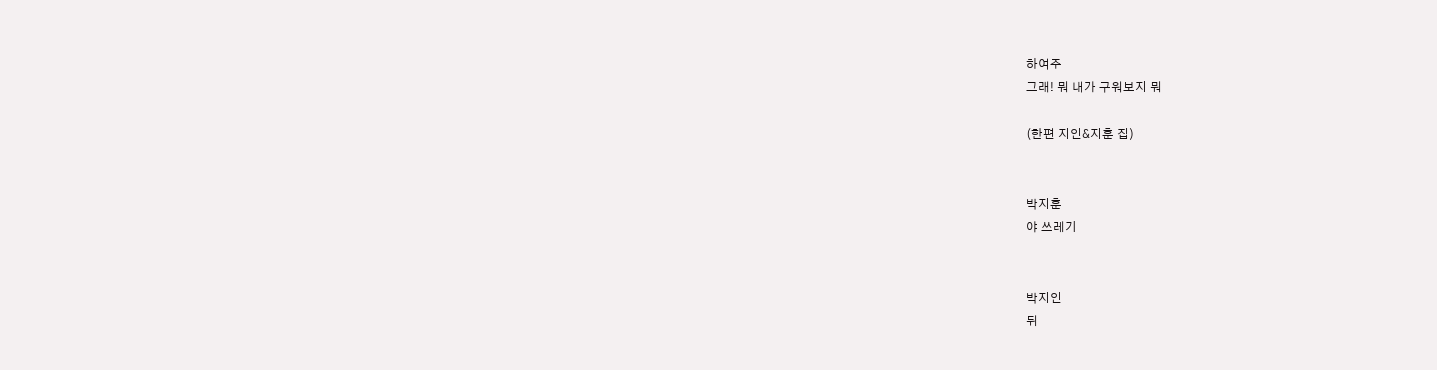하여주
그래! 뭐 내가 구워보지 뭐

(한편 지인&지훈 집)


박지훈
야 쓰레기


박지인
뒤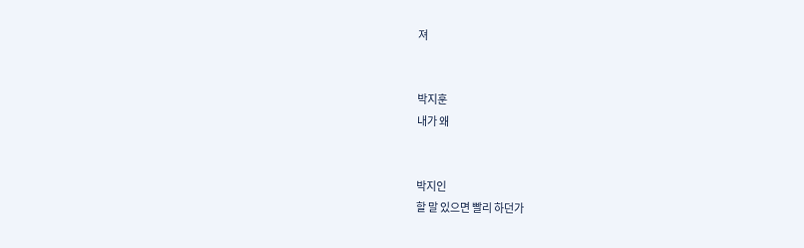져


박지훈
내가 왜


박지인
할 말 있으면 빨리 하던가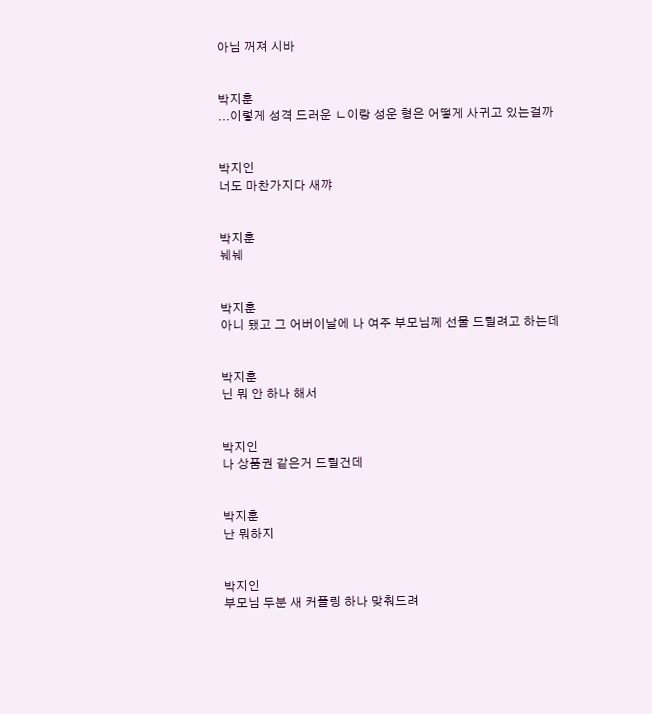아님 꺼져 시바


박지훈
...이렇게 성격 드러운 ㄴ이랑 성운 형은 어떻게 사귀고 있는걸까


박지인
너도 마찬가지다 새꺄


박지훈
눼눼


박지훈
아니 됐고 그 어버이날에 나 여주 부모님께 선물 드릴려고 하는데


박지훈
닌 뭐 안 하나 해서


박지인
나 상품권 같은거 드릴건데


박지훈
난 뭐하지


박지인
부모님 두분 새 커플링 하나 맞춰드려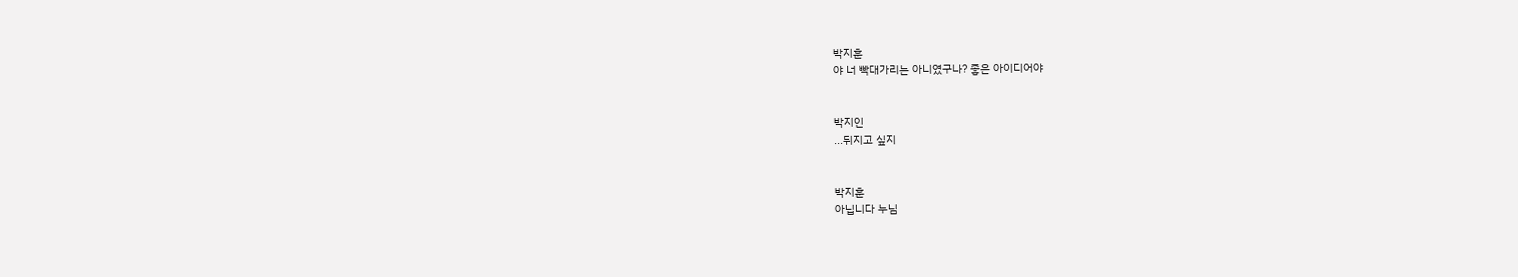박지훈
야 너 빡대가리는 아니였구나? 좋은 아이디어야


박지인
...뒤지고 싶지


박지훈
아닙니다 누님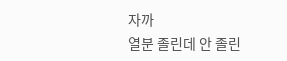자까
열분 졸린데 안 졸린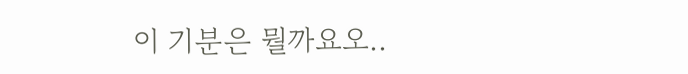이 기분은 뭘까요오..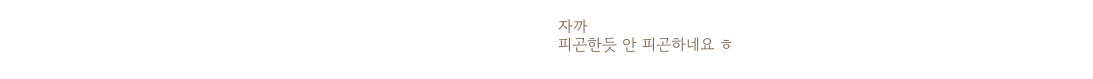자까
피곤한듯 안 피곤하네요 ㅎ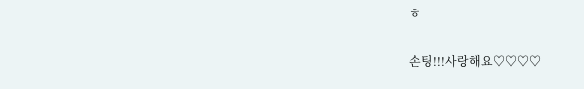ㅎ

손팅!!!사랑해요♡♡♡♡